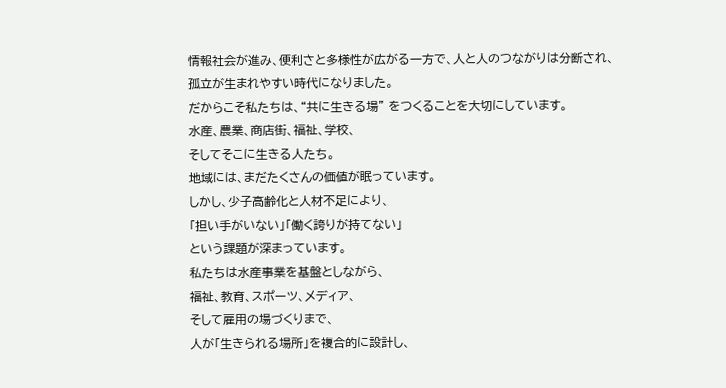情報社会が進み、便利さと多様性が広がる一方で、人と人のつながりは分断され、
孤立が生まれやすい時代になりました。
だからこそ私たちは、“共に生きる場” をつくることを大切にしています。
水産、農業、商店街、福祉、学校、
そしてそこに生きる人たち。
地域には、まだたくさんの価値が眠っています。
しかし、少子高齢化と人材不足により、
「担い手がいない」「働く誇りが持てない」
という課題が深まっています。
私たちは水産事業を基盤としながら、
福祉、教育、スポーツ、メディア、
そして雇用の場づくりまで、
人が「生きられる場所」を複合的に設計し、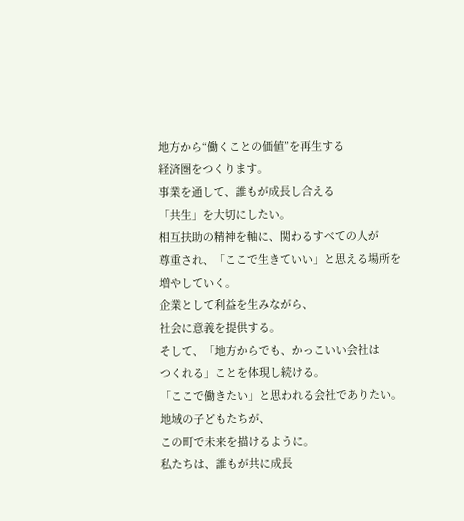地方から“働くことの価値”を再生する
経済圏をつくります。
事業を通して、誰もが成長し合える
「共生」を大切にしたい。
相互扶助の精神を軸に、関わるすべての人が
尊重され、「ここで生きていい」と思える場所を
増やしていく。
企業として利益を生みながら、
社会に意義を提供する。
そして、「地方からでも、かっこいい会社は
つくれる」ことを体現し続ける。
「ここで働きたい」と思われる会社でありたい。
地域の子どもたちが、
この町で未来を描けるように。
私たちは、誰もが共に成長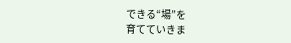できる“場”を
育てていきま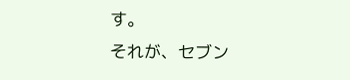す。
それが、セブン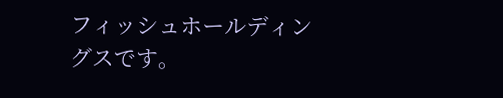フィッシュホールディングスです。